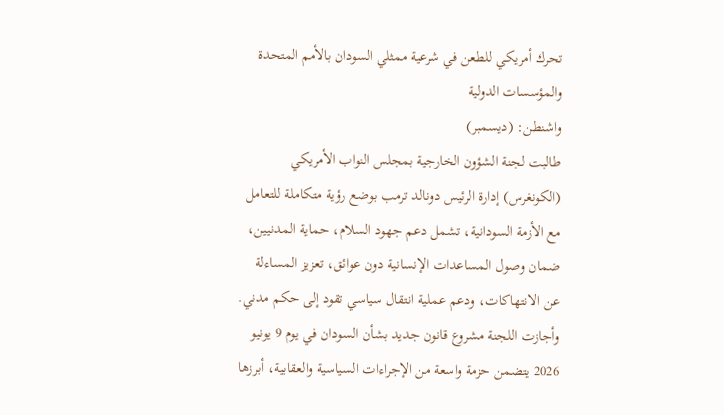تحرك أمريكي للطعن في شرعية ممثلي السودان بالأمم المتحدة والمؤسسات الدولية
واشنطن: (ديسمبر)
طالبت لجنة الشؤون الخارجية بمجلس النواب الأمريكي (الكونغرس) إدارة الرئيس دونالد ترمب بوضع رؤية متكاملة للتعامل مع الأزمة السودانية، تشمل دعم جهود السلام، حماية المدنيين، ضمان وصول المساعدات الإنسانية دون عوائق، تعزيز المساءلة عن الانتهاكات، ودعم عملية انتقال سياسي تقود إلى حكم مدني.
وأجازت اللجنة مشروع قانون جديد بشأن السودان في يوم 9 يونيو 2026 يتضمن حزمة واسعة من الإجراءات السياسية والعقابية، أبرزها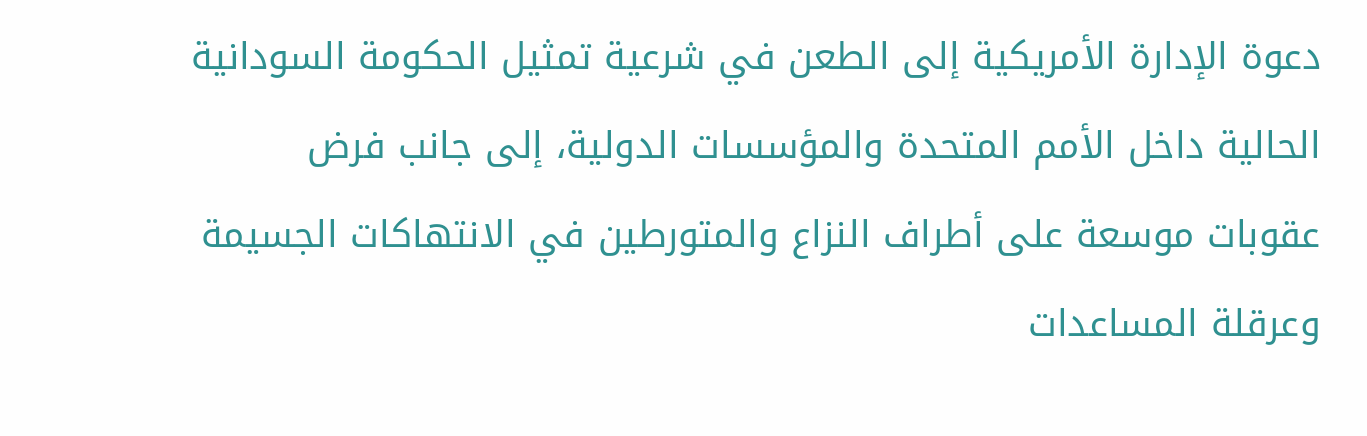دعوة الإدارة الأمريكية إلى الطعن في شرعية تمثيل الحكومة السودانية الحالية داخل الأمم المتحدة والمؤسسات الدولية، إلى جانب فرض عقوبات موسعة على أطراف النزاع والمتورطين في الانتهاكات الجسيمة وعرقلة المساعدات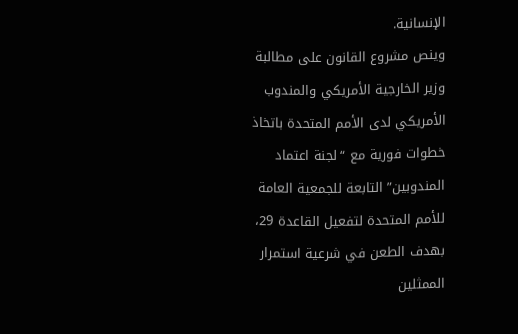الإنسانية.
وينص مشروع القانون على مطالبة وزير الخارجية الأمريكي والمندوب الأمريكي لدى الأمم المتحدة باتخاذ خطوات فورية مع “لجنة اعتماد المندوبين” التابعة للجمعية العامة للأمم المتحدة لتفعيل القاعدة 29، بهدف الطعن في شرعية استمرار الممثلين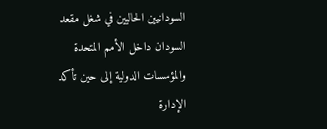السودانيين الحاليين في شغل مقعد السودان داخل الأمم المتحدة والمؤسسات الدولية إلى حين تأكد الإدارة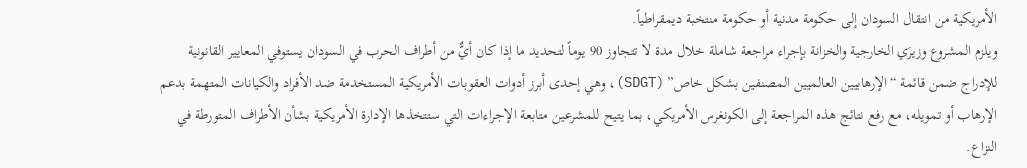الأمريكية من انتقال السودان إلى حكومة مدنية أو حكومة منتخبة ديمقراطياً.
ويلزم المشروع وزيرَي الخارجية والخزانة بإجراء مراجعة شاملة خلال مدة لا تتجاوز 90 يوماً لتحديد ما إذا كان أيٌّ من أطراف الحرب في السودان يستوفي المعايير القانونية للإدراج ضمن قائمة “الإرهابيين العالميين المصنفين بشكل خاص” (SDGT)، وهي إحدى أبرز أدوات العقوبات الأمريكية المستخدمة ضد الأفراد والكيانات المتهمة بدعم الإرهاب أو تمويله، مع رفع نتائج هذه المراجعة إلى الكونغرس الأمريكي، بما يتيح للمشرعين متابعة الإجراءات التي ستتخذها الإدارة الأمريكية بشأن الأطراف المتورطة في النزاع.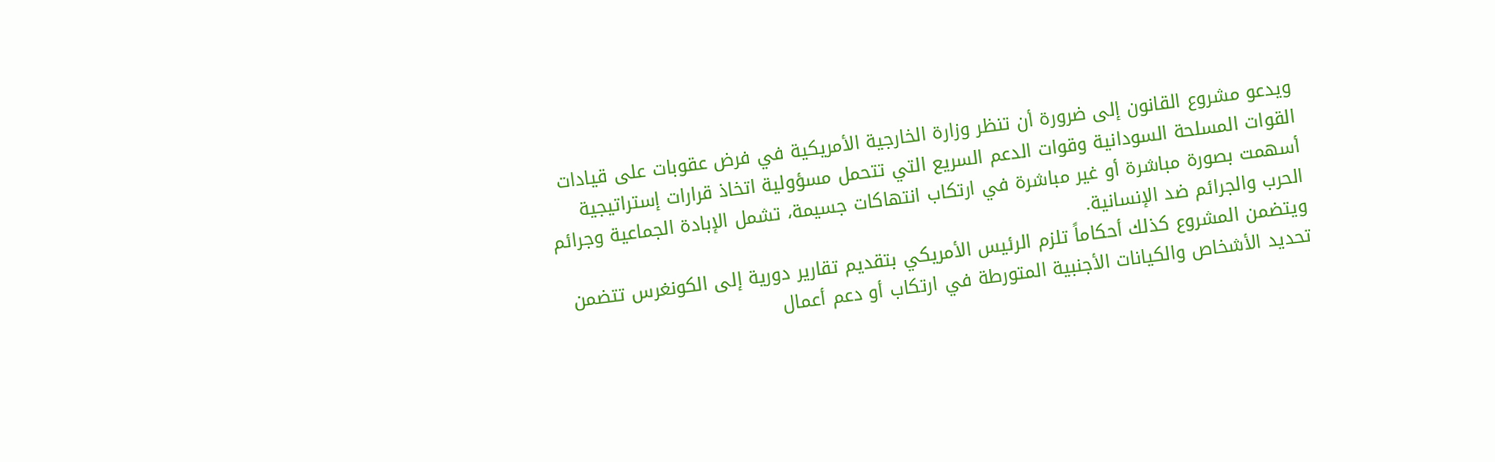ويدعو مشروع القانون إلى ضرورة أن تنظر وزارة الخارجية الأمريكية في فرض عقوبات على قيادات القوات المسلحة السودانية وقوات الدعم السريع التي تتحمل مسؤولية اتخاذ قرارات إستراتيجية أسهمت بصورة مباشرة أو غير مباشرة في ارتكاب انتهاكات جسيمة، تشمل الإبادة الجماعية وجرائم الحرب والجرائم ضد الإنسانية.
ويتضمن المشروع كذلك أحكاماً تلزم الرئيس الأمريكي بتقديم تقارير دورية إلى الكونغرس تتضمن تحديد الأشخاص والكيانات الأجنبية المتورطة في ارتكاب أو دعم أعمال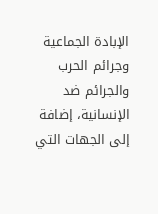الإبادة الجماعية وجرائم الحرب والجرائم ضد الإنسانية، إضافة إلى الجهات التي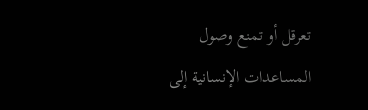تعرقل أو تمنع وصول المساعدات الإنسانية إلى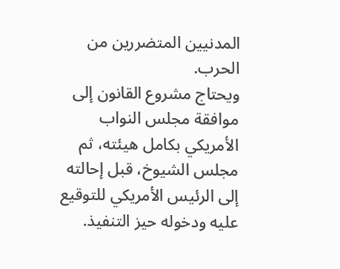المدنيين المتضررين من الحرب.
ويحتاج مشروع القانون إلى موافقة مجلس النواب الأمريكي بكامل هيئته، ثم مجلس الشيوخ، قبل إحالته إلى الرئيس الأمريكي للتوقيع عليه ودخوله حيز التنفيذ.